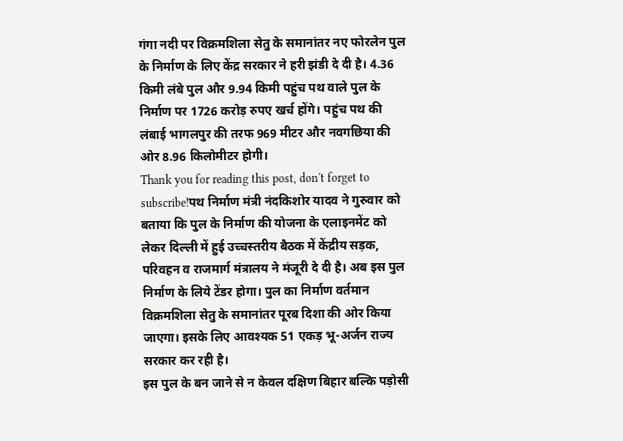गंगा नदी पर विक्रमशिला सेतु के समानांतर नए फोरलेन पुल के निर्माण के लिए केंद्र सरकार ने हरी झंडी दे दी है। 4.36 किमी लंबे पुल और 9.94 किमी पहुंच पथ वाले पुल के निर्माण पर 1726 करोड़ रुपए खर्च होंगे। पहुंच पथ की लंबाई भागलपुर की तरफ 969 मीटर और नवगछिया की ओर 8.96 किलोमीटर होगी।
Thank you for reading this post, don't forget to subscribe!पथ निर्माण मंत्री नंदकिशोर यादव ने गुरुवार को बताया कि पुल के निर्माण की योजना के एलाइनमेंट को लेकर दिल्ली में हुई उच्चस्तरीय बैठक में केंद्रीय सड़क, परिवहन व राजमार्ग मंत्रालय ने मंजूरी दे दी है। अब इस पुल निर्माण के लिये टेंडर होगा। पुल का निर्माण वर्तमान विक्रमशिला सेतु के समानांतर पूरब दिशा की ओर किया जाएगा। इसके लिए आवश्यक 51 एकड़ भू-अर्जन राज्य सरकार कर रही है।
इस पुल के बन जाने से न केवल दक्षिण बिहार बल्कि पड़ोसी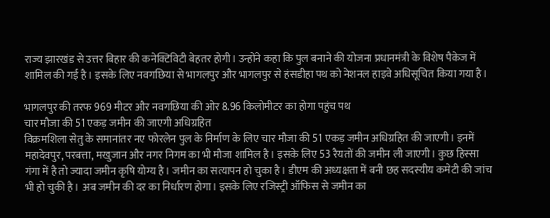राज्य झारखंड से उत्तर बिहार की कनेक्टिविटी बेहतर होगी। उन्होंने कहा कि पुल बनाने की योजना प्रधानमंत्री के विशेष पैकेज में शामिल की गई है। इसके लिए नवगछिया से भागलपुर और भागलपुर से हंसडीहा पथ को नेशनल हाइवे अधिसूचित किया गया है।

भागलपुर की तरफ 969 मीटर और नवगछिया की ओर 8.96 किलोमीटर का होगा पहुंच पथ
चार मौजा की 51 एकड़ जमीन की जाएगी अधिग्रहित
विक्रमशिला सेतु के समानांतर नए फोरलेन पुल के निर्माण के लिए चार मौजा की 51 एकड़ जमीन अधिग्रहित की जाएगी। इनमें महादेवपुर, परबत्ता, मखुजान और नगर निगम का भी मौजा शामिल है। इसके लिए 53 रैयतों की जमीन ली जाएगी। कुछ हिस्सा गंगा में है तो ज्यादा जमीन कृषि योग्य है। जमीन का सत्यापन हो चुका है। डीएम की अध्यक्षता में बनी छह सदस्यीय कमेटी की जांच भी हो चुकी है। अब जमीन की दर का निर्धारण होगा। इसके लिए रजिस्ट्री ऑफिस से जमीन का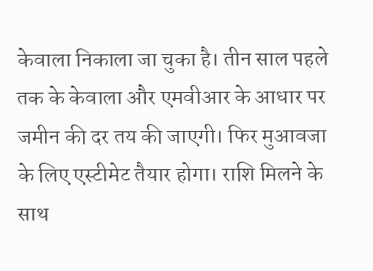केवाला निकाला जा चुका है। तीन साल पहले तक के केवाला और एमवीआर के आधार पर जमीन की दर तय की जाएगी। फिर मुआवजा के लिए एस्टीमेट तैयार होगा। राशि मिलने के साथ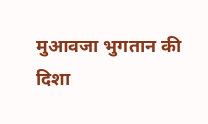मुआवजा भुगतान की दिशा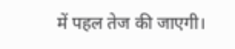में पहल तेज की जाएगी।